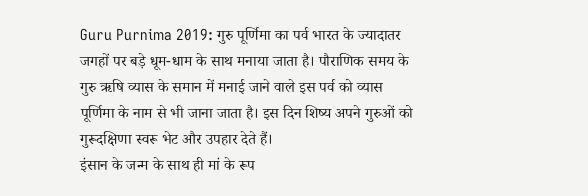Guru Purnima 2019: गुरु पूर्णिमा का पर्व भारत के ज्यादातर जगहों पर बड़े धूम-धाम के साथ मनाया जाता है। पौराणिक समय के गुरु ऋषि व्यास के समान में मनाई जाने वाले इस पर्व को व्यास पूर्णिमा के नाम से भी जाना जाता है। इस दिन शिष्य अपने गुरुओं को गुरूदक्षिणा स्वरू भेट और उपहार देते हैं।
इंसान के जन्म के साथ ही मां के रूप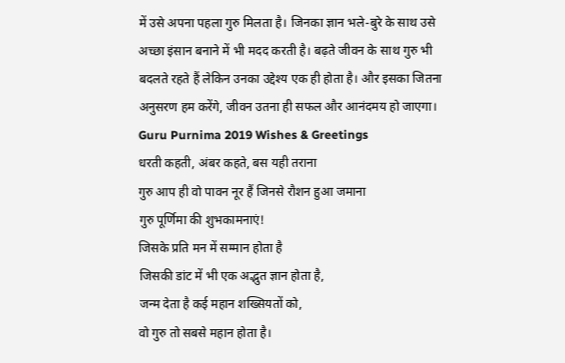में उसे अपना पहला गुरु मिलता है। जिनका ज्ञान भले-बुरे के साथ उसे अच्छा इंसान बनाने में भी मदद करती है। बढ़ते जीवन के साथ गुरु भी बदलते रहते हैं लेकिन उनका उद्देश्य एक ही होता है। और इसका जितना अनुसरण हम करेंगे, जीवन उतना ही सफल और आनंदमय हो जाएगा।
Guru Purnima 2019 Wishes & Greetings
धरती कहती, अंबर कहते, बस यही तराना
गुरु आप ही वो पावन नूर हैं जिनसे रौशन हुआ जमाना
गुरु पूर्णिमा की शुभकामनाएं!
जिसके प्रति मन में सम्मान होता है
जिसकी डांट में भी एक अद्भुत ज्ञान होता है,
जन्म देता है कई महान शख्सियतों को,
वो गुरु तो सबसे महान होता है।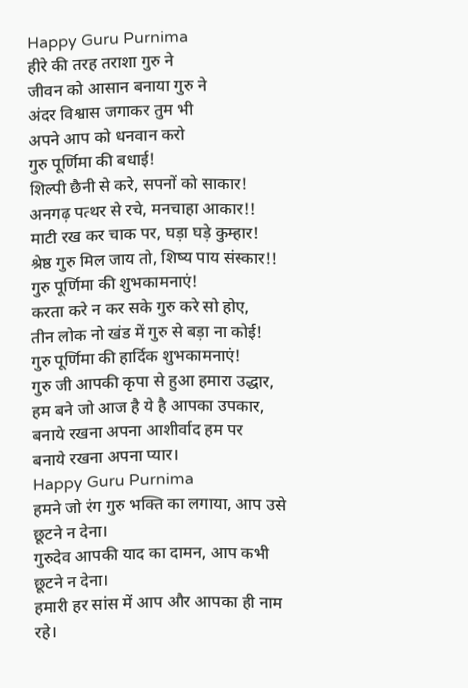Happy Guru Purnima
हीरे की तरह तराशा गुरु ने
जीवन को आसान बनाया गुरु ने
अंदर विश्वास जगाकर तुम भी
अपने आप को धनवान करो
गुरु पूर्णिमा की बधाई!
शिल्पी छैनी से करे, सपनों को साकार!
अनगढ़ पत्थर से रचे, मनचाहा आकार!!
माटी रख कर चाक पर, घड़ा घड़े कुम्हार!
श्रेष्ठ गुरु मिल जाय तो, शिष्य पाय संस्कार!!
गुरु पूर्णिमा की शुभकामनाएं!
करता करे न कर सके गुरु करे सो होए,
तीन लोक नो खंड में गुरु से बड़ा ना कोई!
गुरु पूर्णिमा की हार्दिक शुभकामनाएं!
गुरु जी आपकी कृपा से हुआ हमारा उद्धार,
हम बने जो आज है ये है आपका उपकार,
बनाये रखना अपना आशीर्वाद हम पर
बनाये रखना अपना प्यार।
Happy Guru Purnima
हमने जो रंग गुरु भक्ति का लगाया, आप उसे छूटने न देना।
गुरुदेव आपकी याद का दामन, आप कभी छूटने न देना।
हमारी हर सांस में आप और आपका ही नाम रहे।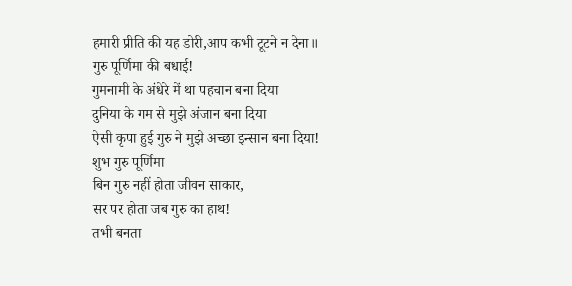हमारी प्रीति की यह डोरी,आप कभी टूटने न देना॥
गुरु पूर्णिमा की बधाई!
गुमनामी के अंधेरे में था पहचान बना दिया
दुनिया के गम से मुझे अंजान बना दिया
ऐसी कृपा हुई गुरु ने मुझे अच्छा इन्सान बना दिया!
शुभ गुरु पूर्णिमा
बिन गुरु नहीं होता जीवन साकार,
सर पर होता जब गुरु का हाथ!
तभी बनता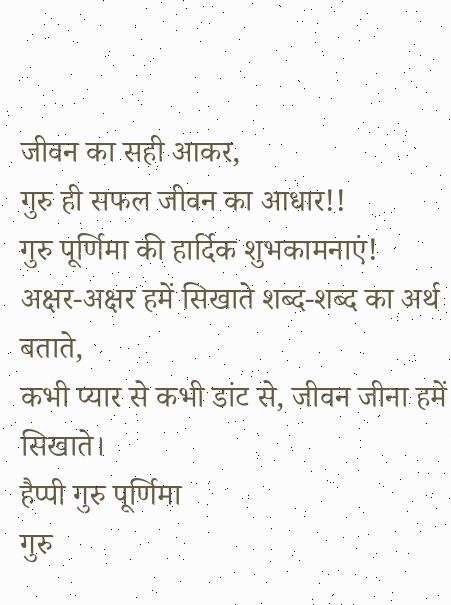जीवन का सही आकर,
गुरु ही सफल जीवन का आधार!!
गुरु पूर्णिमा की हार्दिक शुभकामनाएं!
अक्षर-अक्षर हमें सिखाते शब्द-शब्द का अर्थ बताते,
कभी प्यार से कभी डांट से, जीवन जीना हमें सिखाते।
हैप्पी गुरु पूर्णिमा
गुरु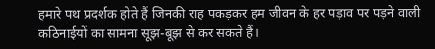हमारे पथ प्रदर्शक होते हैं जिनकी राह पकड़कर हम जीवन के हर पड़ाव पर पड़ने वाली कठिनाईयों का सामना सूझ-बूझ से कर सकते हैं।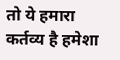तो ये हमारा कर्तव्य है हमेशा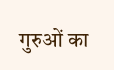गुरुओं का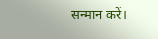सन्मान करें।